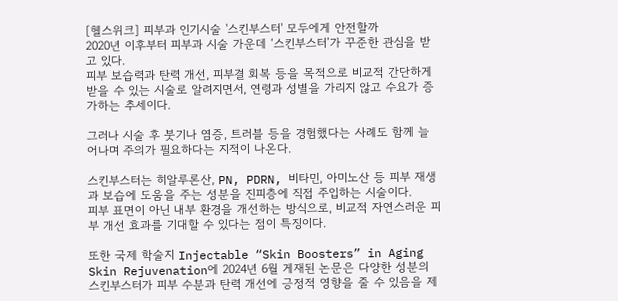[헬스위크] 피부과 인기시술 '스킨부스터' 모두에게 안전할까
2020년 이후부터 피부과 시술 가운데 ‘스킨부스터’가 꾸준한 관심을 받고 있다.
피부 보습력과 탄력 개선, 피부결 회복 등을 목적으로 비교적 간단하게 받을 수 있는 시술로 알려지면서, 연령과 성별을 가리지 않고 수요가 증가하는 추세이다.

그러나 시술 후 붓기나 염증, 트러블 등을 경험했다는 사례도 함께 늘어나며 주의가 필요하다는 지적이 나온다.

스킨부스터는 히알루론산, PN, PDRN, 비타민, 아미노산 등 피부 재생과 보습에 도움을 주는 성분을 진피층에 직접 주입하는 시술이다.
피부 표면이 아닌 내부 환경을 개선하는 방식으로, 비교적 자연스러운 피부 개선 효과를 기대할 수 있다는 점이 특징이다.

또한 국제 학술지 Injectable “Skin Boosters” in Aging Skin Rejuvenation에 2024년 6월 게재된 논문은 다양한 성분의 스킨부스터가 피부 수분과 탄력 개선에 긍정적 영향을 줄 수 있음을 제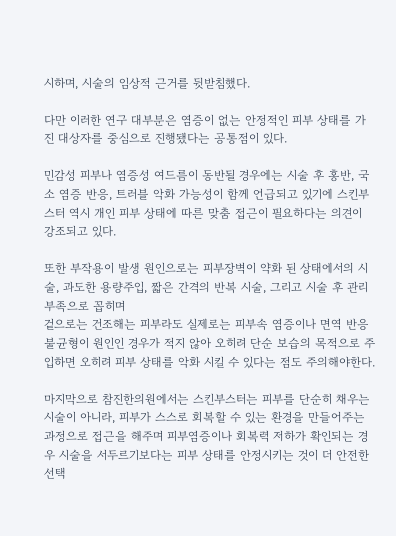시하며, 시술의 임상적 근거를 뒷받침했다.

다만 이러한 연구 대부분은 염증이 없는 안정적인 피부 상태를 가진 대상자를 중심으로 진행됐다는 공통점이 있다.

민감성 피부나 염증성 여드름이 동반될 경우에는 시술 후 홍반, 국소 염증 반응, 트러블 악화 가능성이 함께 언급되고 있기에 스킨부스터 역시 개인 피부 상태에 따른 맞춤 접근이 필요하다는 의견이 강조되고 있다.

또한 부작용이 발생 원인으로는 피부장벽이 약화 된 상태에서의 시술, 과도한 용량주입, 짧은 간격의 반복 시술, 그리고 시술 후 관리 부족으로 꼽히며
겉으로는 건조해는 피부라도 실제로는 피부속 염증이나 면역 반응 불균형이 원인인 경우가 적지 않아 오히려 단순 보습의 목적으로 주입하면 오히려 피부 상태를 악화 시킬 수 있다는 점도 주의해야한다.

마지막으로 참진한의원에서는 스킨부스터는 피부를 단순히 채우는 시술이 아니라, 피부가 스스로 회복할 수 있는 환경을 만들어주는 과정으로 접근을 해주며 피부염증이나 회복력 저하가 확인되는 경우 시술을 서두르기보다는 피부 상태를 안정시키는 것이 더 안전한 선택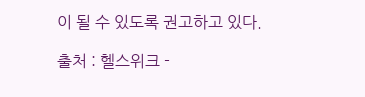이 될 수 있도록 권고하고 있다.

출처 : 헬스위크 -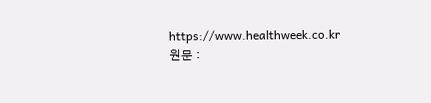https://www.healthweek.co.kr
원문 :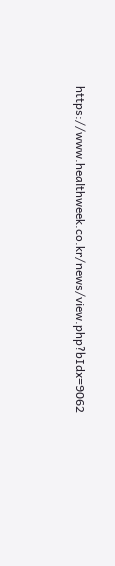https://www.healthweek.co.kr/news/view.php?bIdx=9062